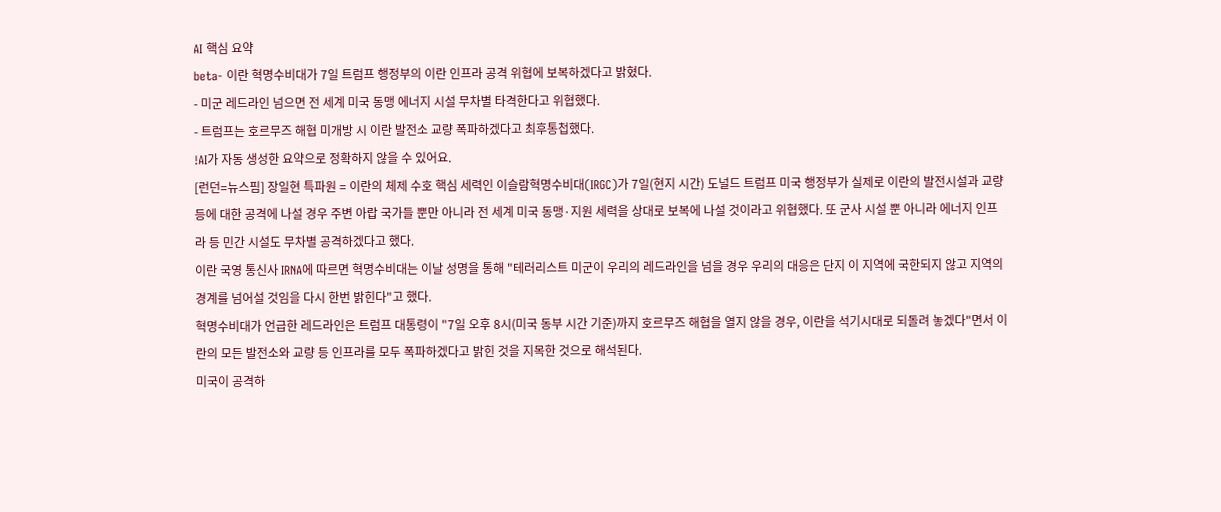AI 핵심 요약
beta- 이란 혁명수비대가 7일 트럼프 행정부의 이란 인프라 공격 위협에 보복하겠다고 밝혔다.
- 미군 레드라인 넘으면 전 세계 미국 동맹 에너지 시설 무차별 타격한다고 위협했다.
- 트럼프는 호르무즈 해협 미개방 시 이란 발전소 교량 폭파하겠다고 최후통첩했다.
!AI가 자동 생성한 요약으로 정확하지 않을 수 있어요.
[런던=뉴스핌] 장일현 특파원 = 이란의 체제 수호 핵심 세력인 이슬람혁명수비대(IRGC)가 7일(현지 시간) 도널드 트럼프 미국 행정부가 실제로 이란의 발전시설과 교량 등에 대한 공격에 나설 경우 주변 아랍 국가들 뿐만 아니라 전 세계 미국 동맹·지원 세력을 상대로 보복에 나설 것이라고 위협했다. 또 군사 시설 뿐 아니라 에너지 인프라 등 민간 시설도 무차별 공격하겠다고 했다.
이란 국영 통신사 IRNA에 따르면 혁명수비대는 이날 성명을 통해 "테러리스트 미군이 우리의 레드라인을 넘을 경우 우리의 대응은 단지 이 지역에 국한되지 않고 지역의 경계를 넘어설 것임을 다시 한번 밝힌다"고 했다.
혁명수비대가 언급한 레드라인은 트럼프 대통령이 "7일 오후 8시(미국 동부 시간 기준)까지 호르무즈 해협을 열지 않을 경우, 이란을 석기시대로 되돌려 놓겠다"면서 이란의 모든 발전소와 교량 등 인프라를 모두 폭파하겠다고 밝힌 것을 지목한 것으로 해석된다.
미국이 공격하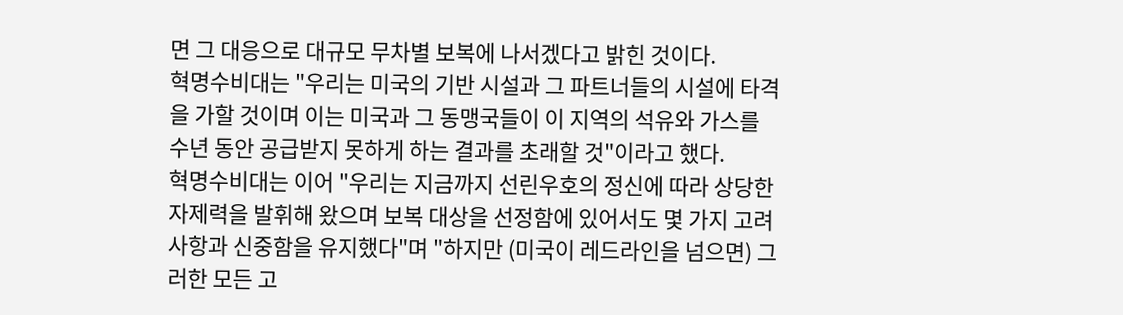면 그 대응으로 대규모 무차별 보복에 나서겠다고 밝힌 것이다.
혁명수비대는 "우리는 미국의 기반 시설과 그 파트너들의 시설에 타격을 가할 것이며 이는 미국과 그 동맹국들이 이 지역의 석유와 가스를 수년 동안 공급받지 못하게 하는 결과를 초래할 것"이라고 했다.
혁명수비대는 이어 "우리는 지금까지 선린우호의 정신에 따라 상당한 자제력을 발휘해 왔으며 보복 대상을 선정함에 있어서도 몇 가지 고려 사항과 신중함을 유지했다"며 "하지만 (미국이 레드라인을 넘으면) 그러한 모든 고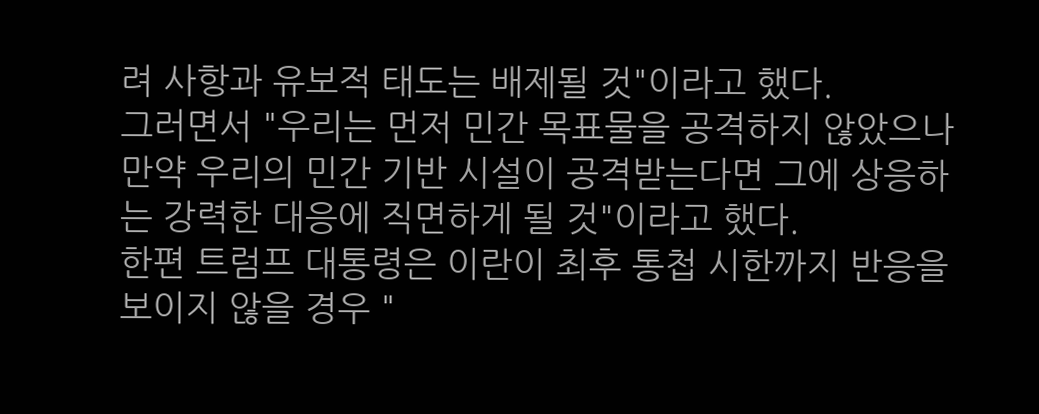려 사항과 유보적 태도는 배제될 것"이라고 했다.
그러면서 "우리는 먼저 민간 목표물을 공격하지 않았으나 만약 우리의 민간 기반 시설이 공격받는다면 그에 상응하는 강력한 대응에 직면하게 될 것"이라고 했다.
한편 트럼프 대통령은 이란이 최후 통첩 시한까지 반응을 보이지 않을 경우 "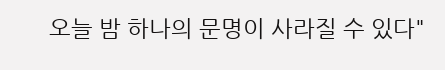오늘 밤 하나의 문명이 사라질 수 있다"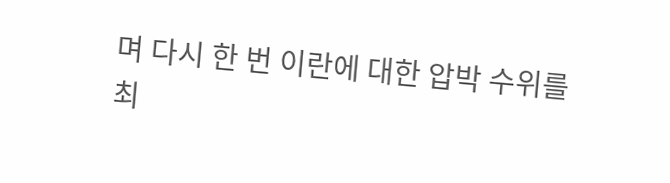며 다시 한 번 이란에 대한 압박 수위를 최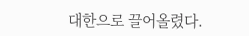대한으로 끌어올렸다.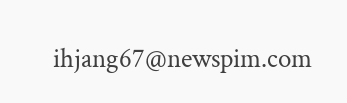ihjang67@newspim.com